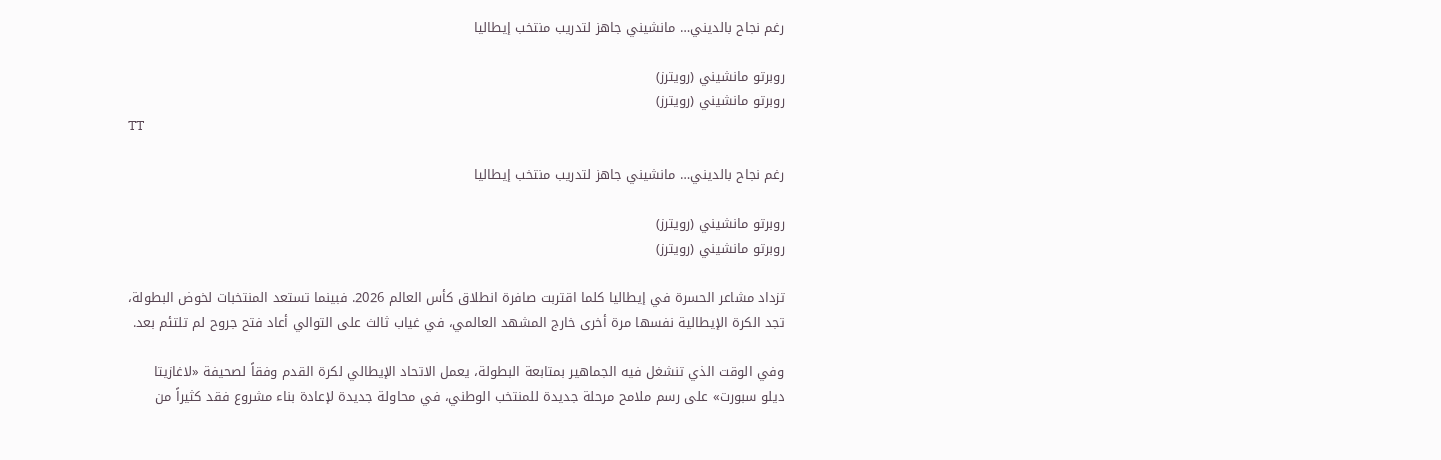رغم نجاح بالديني… مانشيني جاهز لتدريب منتخب إيطاليا

روبرتو مانشيني (رويترز)
روبرتو مانشيني (رويترز)
TT

رغم نجاح بالديني… مانشيني جاهز لتدريب منتخب إيطاليا

روبرتو مانشيني (رويترز)
روبرتو مانشيني (رويترز)

تزداد مشاعر الحسرة في إيطاليا كلما اقتربت صافرة انطلاق كأس العالم 2026. فبينما تستعد المنتخبات لخوض البطولة، تجد الكرة الإيطالية نفسها مرة أخرى خارج المشهد العالمي، في غياب ثالث على التوالي أعاد فتح جروح لم تلتئم بعد.

وفي الوقت الذي تنشغل فيه الجماهير بمتابعة البطولة، يعمل الاتحاد الإيطالي لكرة القدم وفقاً لصحيفة «لاغازيتا ديلو سبورت» على رسم ملامح مرحلة جديدة للمنتخب الوطني، في محاولة جديدة لإعادة بناء مشروع فقد كثيراً من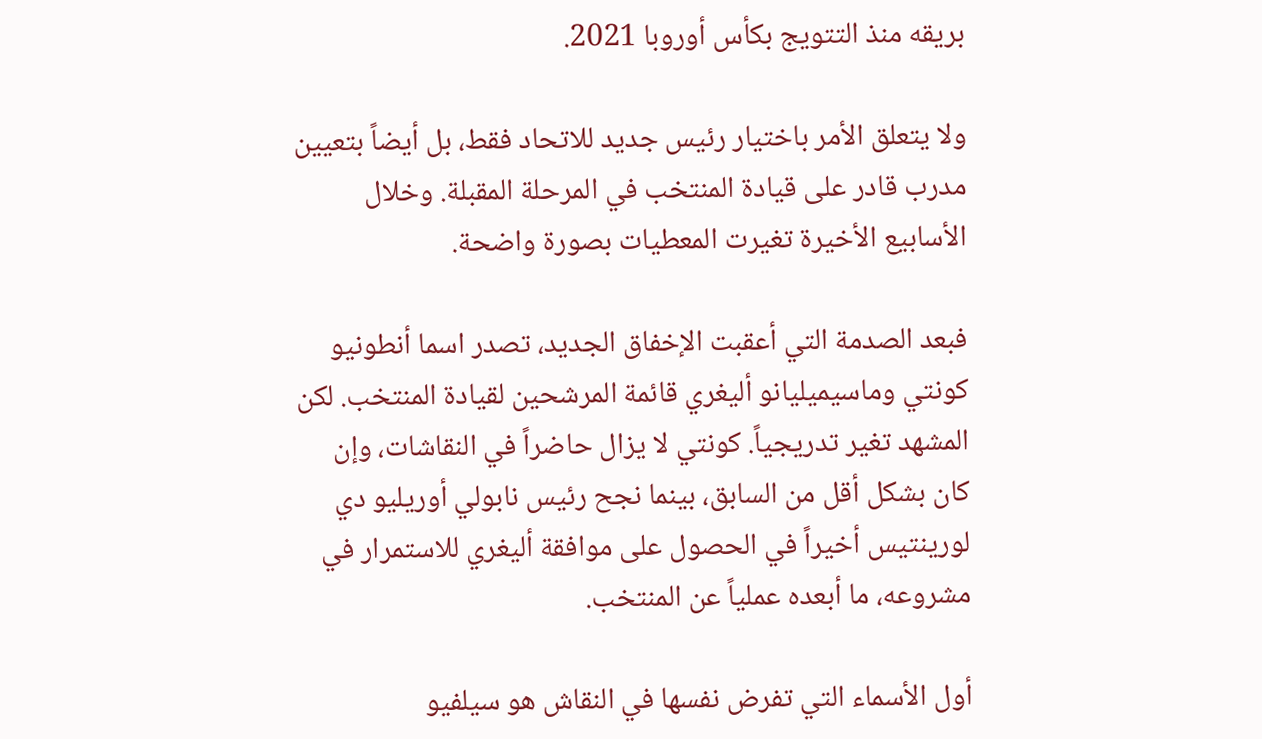بريقه منذ التتويج بكأس أوروبا 2021.

ولا يتعلق الأمر باختيار رئيس جديد للاتحاد فقط، بل أيضاً بتعيين مدرب قادر على قيادة المنتخب في المرحلة المقبلة. وخلال الأسابيع الأخيرة تغيرت المعطيات بصورة واضحة.

فبعد الصدمة التي أعقبت الإخفاق الجديد، تصدر اسما أنطونيو كونتي وماسيميليانو أليغري قائمة المرشحين لقيادة المنتخب. لكن المشهد تغير تدريجياً. كونتي لا يزال حاضراً في النقاشات، وإن كان بشكل أقل من السابق، بينما نجح رئيس نابولي أوريليو دي لورينتيس أخيراً في الحصول على موافقة أليغري للاستمرار في مشروعه، ما أبعده عملياً عن المنتخب.

أول الأسماء التي تفرض نفسها في النقاش هو سيلفيو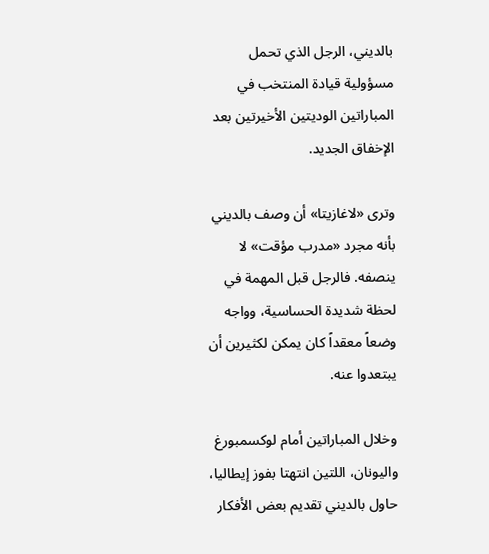بالديني، الرجل الذي تحمل مسؤولية قيادة المنتخب في المباراتين الوديتين الأخيرتين بعد الإخفاق الجديد.

وترى «لاغازيتا» أن وصف بالديني بأنه مجرد «مدرب مؤقت» لا ينصفه. فالرجل قبل المهمة في لحظة شديدة الحساسية، وواجه وضعاً معقداً كان يمكن لكثيرين أن يبتعدوا عنه.

وخلال المباراتين أمام لوكسمبورغ واليونان، اللتين انتهتا بفوز إيطاليا، حاول بالديني تقديم بعض الأفكار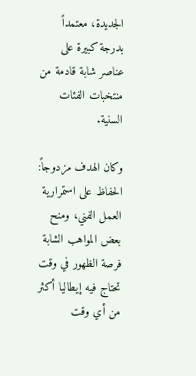الجديدة، معتمداً بدرجة كبيرة على عناصر شابة قادمة من منتخبات الفئات السنية.

وكان الهدف مزدوجاً: الحفاظ على استمرارية العمل الفني، ومنح بعض المواهب الشابة فرصة الظهور في وقت تحتاج فيه إيطاليا أكثر من أي وقت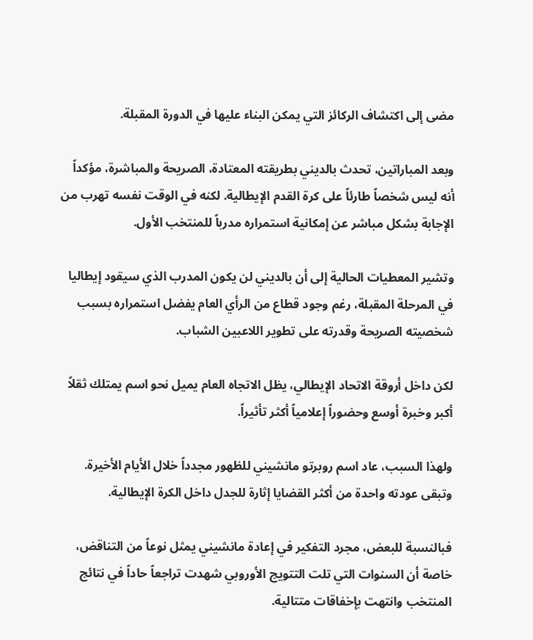مضى إلى اكتشاف الركائز التي يمكن البناء عليها في الدورة المقبلة.

وبعد المباراتين، تحدث بالديني بطريقته المعتادة، الصريحة والمباشرة، مؤكداً أنه ليس شخصاً طارئاً على كرة القدم الإيطالية. لكنه في الوقت نفسه تهرب من الإجابة بشكل مباشر عن إمكانية استمراره مدرباً للمنتخب الأول.

وتشير المعطيات الحالية إلى أن بالديني لن يكون المدرب الذي سيقود إيطاليا في المرحلة المقبلة، رغم وجود قطاع من الرأي العام يفضل استمراره بسبب شخصيته الصريحة وقدرته على تطوير اللاعبين الشباب.

لكن داخل أروقة الاتحاد الإيطالي، يظل الاتجاه العام يميل نحو اسم يمتلك ثقلاً أكبر وخبرة أوسع وحضوراً إعلامياً أكثر تأثيراً.

ولهذا السبب، عاد اسم روبرتو مانشيني للظهور مجدداً خلال الأيام الأخيرة. وتبقى عودته واحدة من أكثر القضايا إثارة للجدل داخل الكرة الإيطالية.

فبالنسبة للبعض، مجرد التفكير في إعادة مانشيني يمثل نوعاً من التناقض، خاصة أن السنوات التي تلت التتويج الأوروبي شهدت تراجعاً حاداً في نتائج المنتخب وانتهت بإخفاقات متتالية.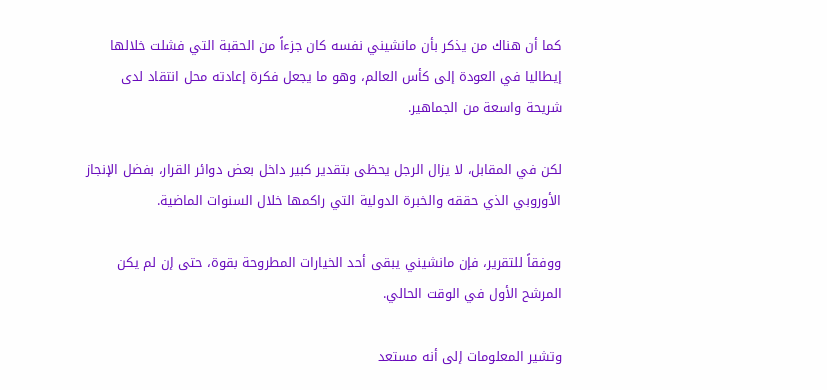كما أن هناك من يذكر بأن مانشيني نفسه كان جزءاً من الحقبة التي فشلت خلالها إيطاليا في العودة إلى كأس العالم، وهو ما يجعل فكرة إعادته محل انتقاد لدى شريحة واسعة من الجماهير.

لكن في المقابل، لا يزال الرجل يحظى بتقدير كبير داخل بعض دوائر القرار، بفضل الإنجاز الأوروبي الذي حققه والخبرة الدولية التي راكمها خلال السنوات الماضية.

ووفقاً للتقرير، فإن مانشيني يبقى أحد الخيارات المطروحة بقوة، حتى إن لم يكن المرشح الأول في الوقت الحالي.

وتشير المعلومات إلى أنه مستعد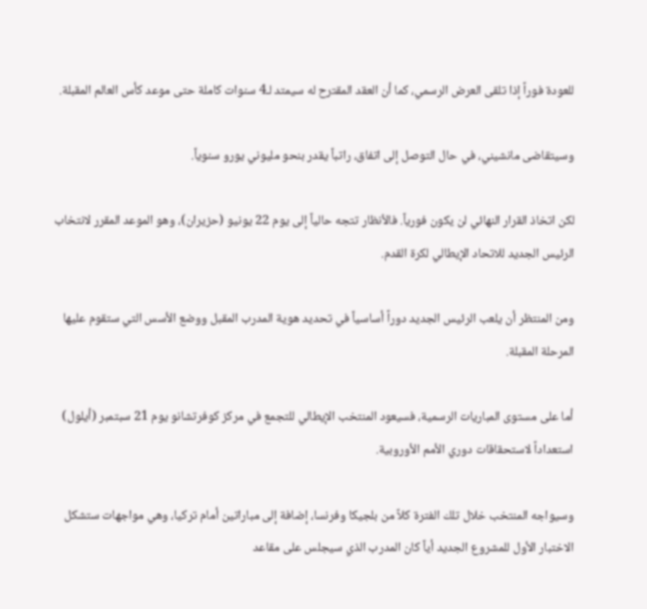للعودة فوراً إذا تلقى العرض الرسمي، كما أن العقد المقترح له سيمتد لـ4 سنوات كاملة حتى موعد كأس العالم المقبلة.

وسيتقاضى مانشيني، في حال التوصل إلى اتفاق، راتباً يقدر بنحو مليوني يورو سنوياً.

لكن اتخاذ القرار النهائي لن يكون فورياً. فالأنظار تتجه حالياً إلى يوم 22 يونيو (حزيران)، وهو الموعد المقرر لانتخاب الرئيس الجديد للاتحاد الإيطالي لكرة القدم.

ومن المنتظر أن يلعب الرئيس الجديد دوراً أساسياً في تحديد هوية المدرب المقبل ووضع الأسس التي ستقوم عليها المرحلة المقبلة.

أما على مستوى المباريات الرسمية، فسيعود المنتخب الإيطالي للتجمع في مركز كوفرتشانو يوم 21 سبتمبر (أيلول) استعداداً لاستحقاقات دوري الأمم الأوروبية.

وسيواجه المنتخب خلال تلك الفترة كلاً من بلجيكا وفرنسا، إضافة إلى مباراتين أمام تركيا، وهي مواجهات ستشكل الاختبار الأول للمشروع الجديد أياً كان المدرب الذي سيجلس على مقاعد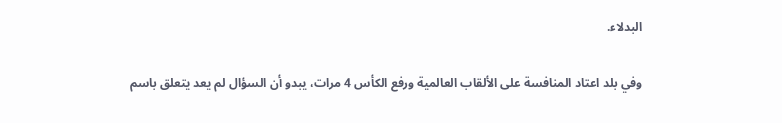البدلاء.

وفي بلد اعتاد المنافسة على الألقاب العالمية ورفع الكأس 4 مرات، يبدو أن السؤال لم يعد يتعلق باسم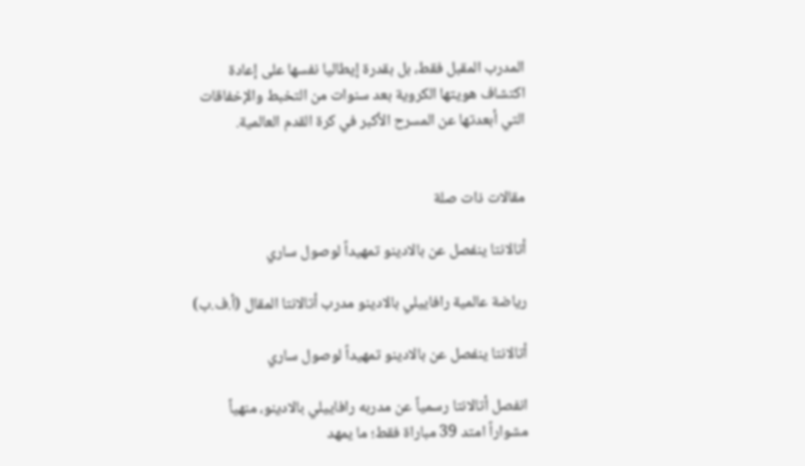المدرب المقبل فقط، بل بقدرة إيطاليا نفسها على إعادة اكتشاف هويتها الكروية بعد سنوات من التخبط والإخفاقات التي أبعدتها عن المسرح الأكبر في كرة القدم العالمية.


مقالات ذات صلة

أتالانتا ينفصل عن بالادينو تمهيداً لوصول ساري

رياضة عالمية رافاييلي بالادينو مدرب أتالانتا المقال (أ.ف.ب)

أتالانتا ينفصل عن بالادينو تمهيداً لوصول ساري

انفصل أتالانتا رسمياً عن مدربه رافاييلي بالادينو، منهياً مشواراً امتد 39 مباراة فقط؛ ما يمهد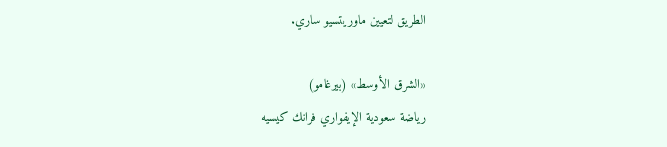الطريق لتعيين ماوريتسيو ساري.

«الشرق الأوسط» (بيرغامو)
رياضة سعودية الإيفواري فرانك كيسيه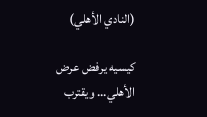(النادي الأهلي)

كيسيه يرفض عرض الأهلي... ويقترب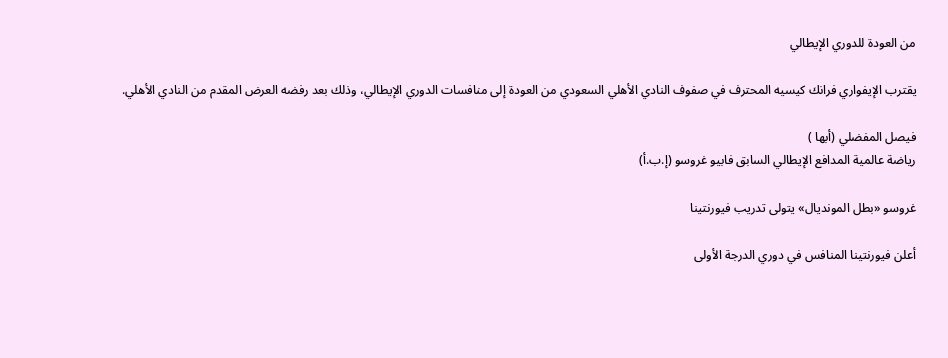من العودة للدوري الإيطالي

يقترب الإيفواري فرانك كيسيه المحترف في صفوف النادي الأهلي السعودي من العودة إلى منافسات الدوري الإيطالي، وذلك بعد رفضه العرض المقدم من النادي الأهلي.

فيصل المفضلي (أبها )
رياضة عالمية المدافع الإيطالي السابق فابيو غروسو (إ.ب.أ)

غروسو «بطل المونديال» يتولى تدريب فيورنتينا

أعلن فيورنتينا المنافس في دوري الدرجة الأولى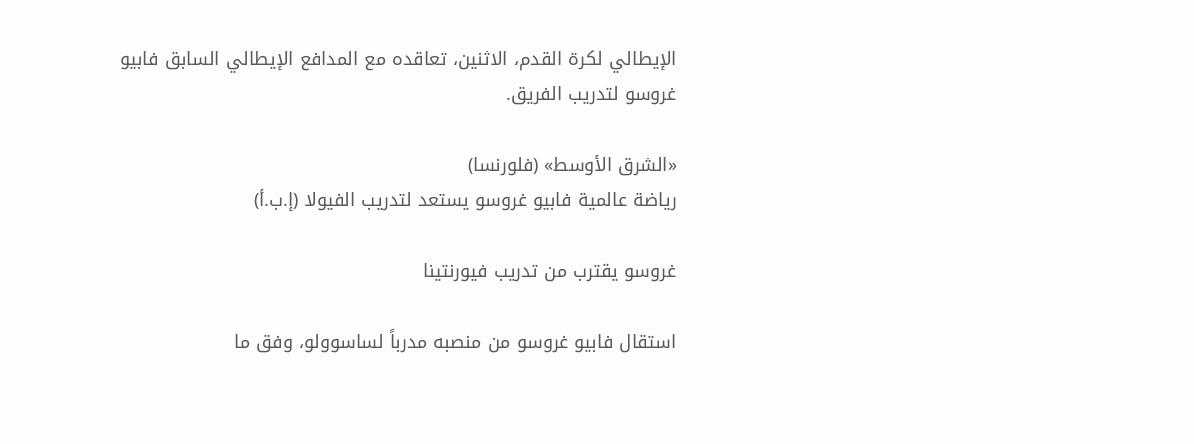الإيطالي لكرة القدم، الاثنين، تعاقده مع المدافع الإيطالي السابق فابيو غروسو لتدريب الفريق.

«الشرق الأوسط» (فلورنسا)
رياضة عالمية فابيو غروسو يستعد لتدريب الفيولا (إ.ب.أ)

غروسو يقترب من تدريب فيورنتينا

استقال فابيو غروسو من منصبه مدرباً لساسوولو، وفق ما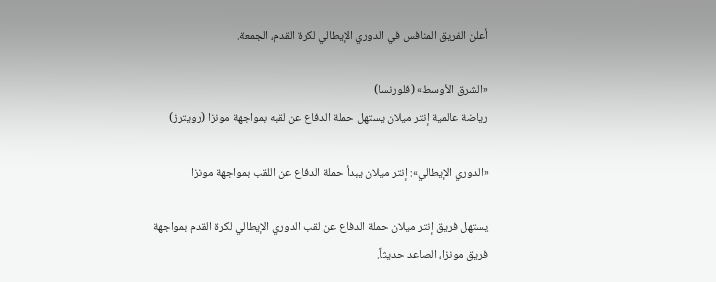أعلن الفريق المنافس في الدوري الإيطالي لكرة القدم، الجمعة.

«الشرق الأوسط» (فلورنسا)
رياضة عالمية إنتر ميلان يستهل حملة الدفاع عن لقبه بمواجهة مونزا (رويترز)

«الدوري الإيطالي»: إنتر ميلان يبدأ حملة الدفاع عن اللقب بمواجهة مونزا

يستهل فريق إنتر ميلان حملة الدفاع عن لقب الدوري الإيطالي لكرة القدم بمواجهة فريق مونزا، الصاعد حديثاً.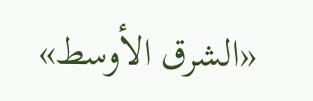«الشرق الأوسط»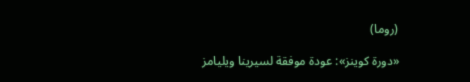(روما)

«دورة كوينز»: عودة موفقة لسيرينا ويليامز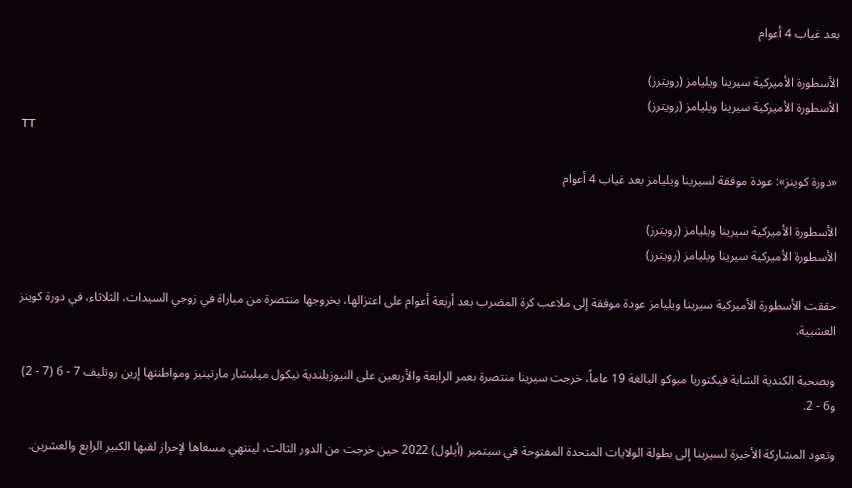بعد غياب 4 أعوام

الأسطورة الأميركية سيرينا ويليامز (رويترز)
الأسطورة الأميركية سيرينا ويليامز (رويترز)
TT

«دورة كوينز»: عودة موفقة لسيرينا ويليامز بعد غياب 4 أعوام

الأسطورة الأميركية سيرينا ويليامز (رويترز)
الأسطورة الأميركية سيرينا ويليامز (رويترز)

حققت الأسطورة الأميركية سيرينا ويليامز عودة موفقة إلى ملاعب كرة المضرب بعد أربعة أعوام على اعتزالها، بخروجها منتصرة من مباراة في زوجي السيدات، الثلاثاء، في دورة كوينز العشبية.

وبصحبة الكندية الشابة فيكتوريا مبوكو البالغة 19 عاماً، خرجت سيرينا منتصرة بعمر الرابعة والأربعين على النيوزيلندية نيكول ميليشار مارتينيز ومواطنتها إرين روتليف 7 - 6 (7 - 2) و6 - 2.

وتعود المشاركة الأخيرة لسيرينا إلى بطولة الولايات المتحدة المفتوحة في سبتمبر (أيلول) 2022 حين خرجت من الدور الثالث، لينتهي مسعاها لإحراز لقبها الكبير الرابع والعشرين.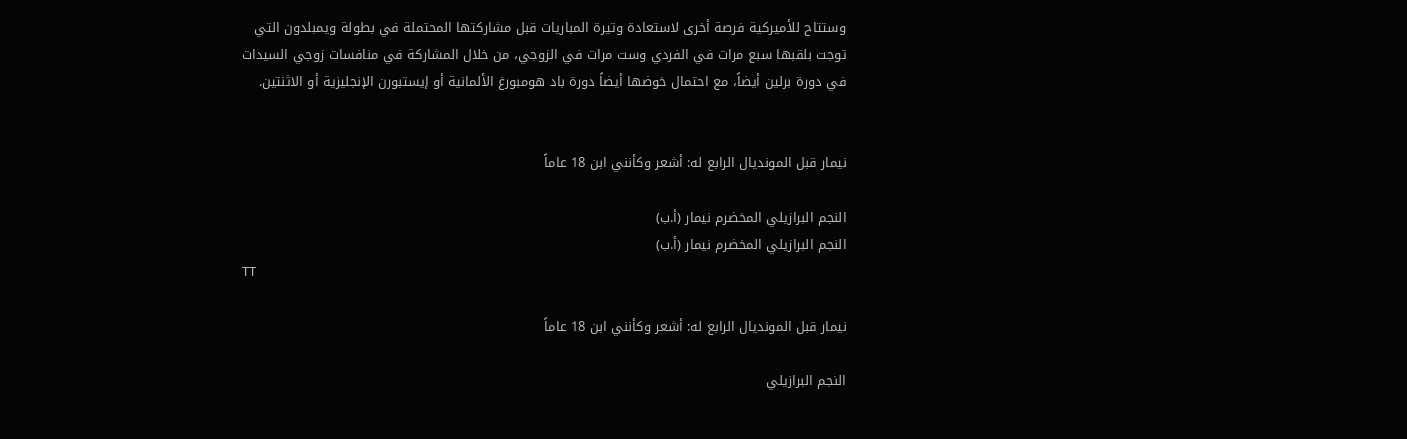وستتاح للأميركية فرصة أخرى لاستعادة وتيرة المباريات قبل مشاركتها المحتملة في بطولة ويمبلدون التي توجت بلقبها سبع مرات في الفردي وست مرات في الزوجي، من خلال المشاركة في منافسات زوجي السيدات في دورة برلين أيضاً، مع احتمال خوضها أيضاً دورة باد هومبورغ الألمانية أو إيستبورن الإنجليزية أو الاثنتين.


نيمار قبل المونديال الرابع له: أشعر وكأنني ابن 18 عاماً

النجم البرازيلي المخضرم نيمار (أ.ب)
النجم البرازيلي المخضرم نيمار (أ.ب)
TT

نيمار قبل المونديال الرابع له: أشعر وكأنني ابن 18 عاماً

النجم البرازيلي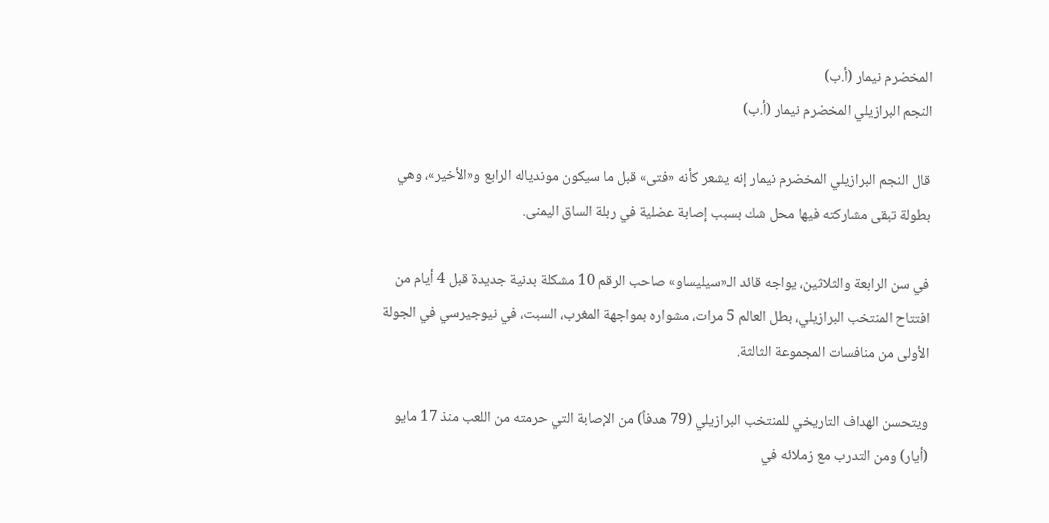المخضرم نيمار (أ.ب)
النجم البرازيلي المخضرم نيمار (أ.ب)

قال النجم البرازيلي المخضرم نيمار إنه يشعر كأنه «فتى» قبل ما سيكون موندياله الرابع و«الأخير»، وهي بطولة تبقى مشاركته فيها محل شك بسبب إصابة عضلية في ربلة الساق اليمنى.

في سن الرابعة والثلاثين، يواجه قائد الـ«سيليساو» صاحب الرقم 10 مشكلة بدنية جديدة قبل 4 أيام من افتتاح المنتخب البرازيلي، بطل العالم 5 مرات، مشواره بمواجهة المغرب، السبت، في نيوجيرسي في الجولة الأولى من منافسات المجموعة الثالثة.

ويتحسن الهداف التاريخي للمنتخب البرازيلي (79 هدفاً) من الإصابة التي حرمته من اللعب منذ 17 مايو (أيار) ومن التدرب مع زملائه في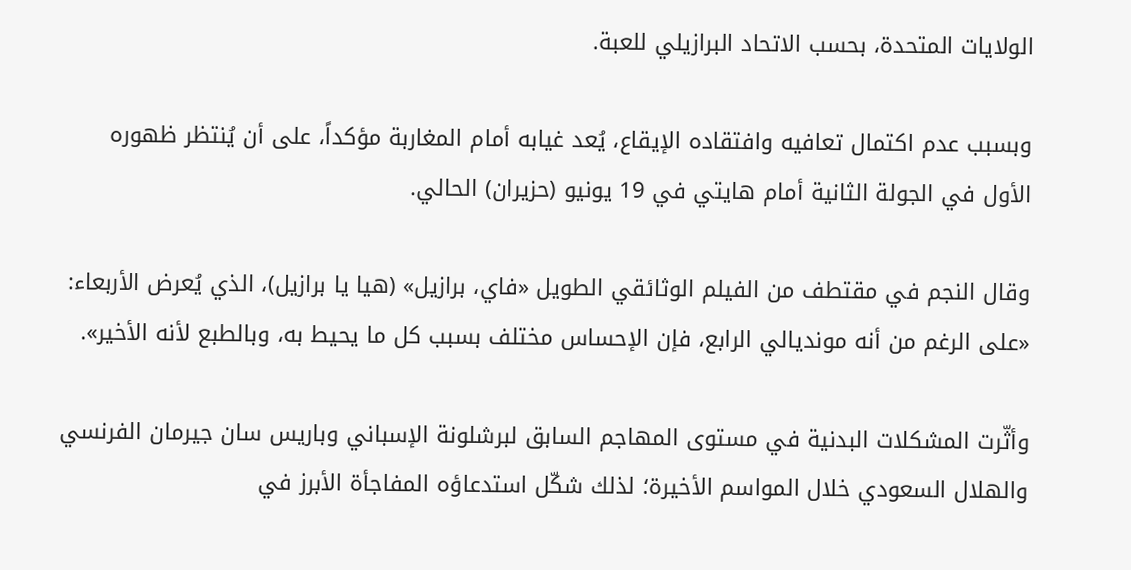الولايات المتحدة، بحسب الاتحاد البرازيلي للعبة.

وبسبب عدم اكتمال تعافيه وافتقاده الإيقاع، يُعد غيابه أمام المغاربة مؤكداً، على أن يُنتظر ظهوره الأول في الجولة الثانية أمام هايتي في 19 يونيو (حزيران) الحالي.

وقال النجم في مقتطف من الفيلم الوثائقي الطويل «فاي، برازيل» (هيا يا برازيل)، الذي يُعرض الأربعاء: «على الرغم من أنه مونديالي الرابع، فإن الإحساس مختلف بسبب كل ما يحيط به، وبالطبع لأنه الأخير».

وأثّرت المشكلات البدنية في مستوى المهاجم السابق لبرشلونة الإسباني وباريس سان جيرمان الفرنسي والهلال السعودي خلال المواسم الأخيرة؛ لذلك شكّل استدعاؤه المفاجأة الأبرز في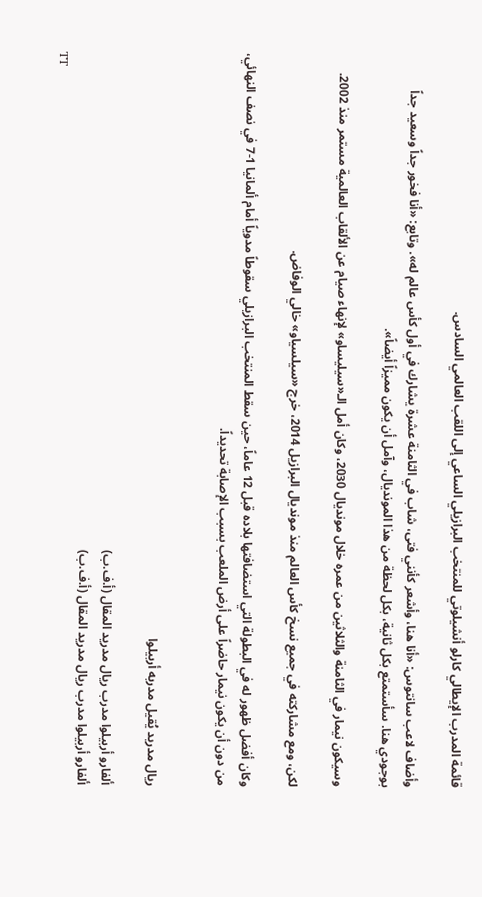قائمة المدرب الإيطالي كارلو أنشيلوتي للمنتخب البرازيلي الساعي إلى اللقب العالمي السادس.

وأضاف لاعب سانتوس: «أنا هنا، وأشعر كأنني فتى، شاب في الثامنة عشرة يشارك في أول كأس عالم له». وتابع: «أنا فخور جداً وسعيد جداً بوجودي هنا. سأستمتع بكل ثانية، بكل لحظة من هذا المونديال، وآمل أن يكون مميزاً أيضاً».

وسيكون نيمار في الثامنة والثلاثين من عمره خلال مونديال 2030، وكان أمل الـ«سيليساو» لإنهاء صيام عن الألقاب العالمية مستمر منذ 2002.

لكن، ومع مشاركته في جميع نسخ كأس العالم منذ مونديال البرازيل 2014، خرج «سيلسياو» خالي الوفاض.

وكان أفضل ظهور له في البطولة التي استضافتها بلاده قبل 12 عاماً، حين سقط المنتخب البرازيلي سقوطاً مدوياً أمام ألمانيا 1-7 في نصف النهائي، من دون أن يكون نيمار حاضراً على أرض الملعب بسبب الإصابة تحديداً.


ريال مدريد يُقيل مدربه أربيلوا

ألفارو أربيلوا مدرب ريال مدريد المقال (أ.ف.ب)
ألفارو أربيلوا مدرب ريال مدريد المقال (أ.ف.ب)
TT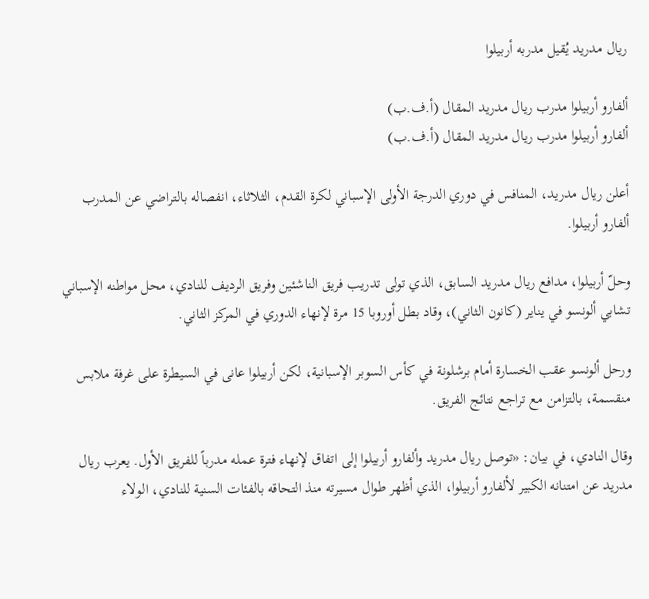ريال مدريد يُقيل مدربه أربيلوا

ألفارو أربيلوا مدرب ريال مدريد المقال (أ.ف.ب)
ألفارو أربيلوا مدرب ريال مدريد المقال (أ.ف.ب)

أعلن ريال مدريد، المنافس في دوري الدرجة الأولى الإسباني لكرة القدم، الثلاثاء، انفصاله بالتراضي عن المدرب ألفارو أربيلوا.

وحلّ أربيلوا، مدافع ريال مدريد السابق، الذي تولى تدريب فريق الناشئين وفريق الرديف للنادي، محل مواطنه الإسباني تشابي ألونسو في يناير (كانون الثاني)، وقاد بطل أوروبا 15 مرة لإنهاء الدوري في المركز الثاني.

ورحل ألونسو عقب الخسارة أمام برشلونة في كأس السوبر الإسبانية، لكن أربيلوا عانى في السيطرة على غرفة ملابس منقسمة، بالتزامن مع تراجع نتائج الفريق.

وقال النادي، في بيان: «توصل ريال مدريد وألفارو أربيلوا إلى اتفاق لإنهاء فترة عمله مدرباً للفريق الأول. يعرب ريال مدريد عن امتنانه الكبير لألفارو أربيلوا، الذي أظهر طوال مسيرته منذ التحاقه بالفئات السنية للنادي، الولاء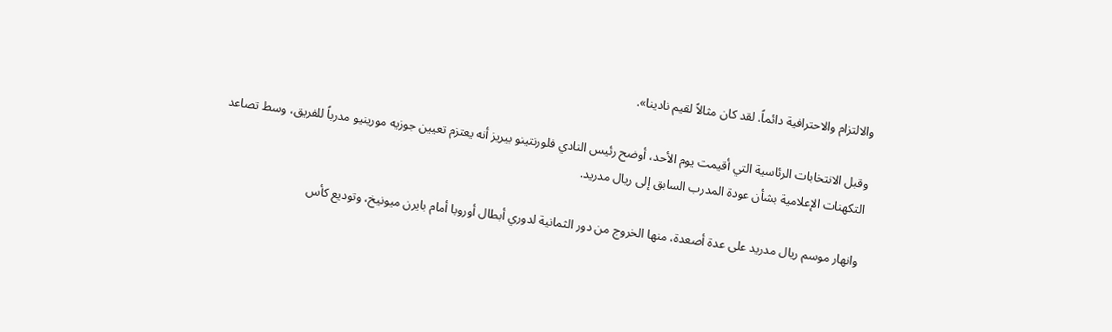والالتزام والاحترافية دائماً. لقد كان مثالاً لقيم نادينا».

وقبل الانتخابات الرئاسية التي أقيمت يوم الأحد، أوضح رئيس النادي فلورنتينو بيريز أنه يعتزم تعيين جوزيه مورينيو مدرباً للفريق، وسط تصاعد التكهنات الإعلامية بشأن عودة المدرب السابق إلى ريال مدريد.

وانهار موسم ريال مدريد على عدة أصعدة، منها الخروج من دور الثمانية لدوري أبطال أوروبا أمام بايرن ميونيخ، وتوديع كأس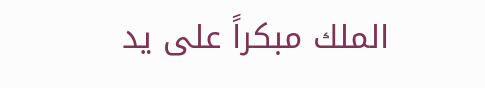الملك مبكراً على يد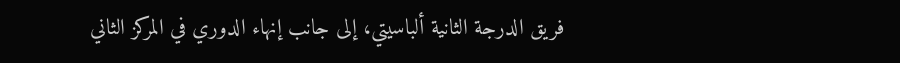فريق الدرجة الثانية ألباسيتي، إلى جانب إنهاء الدوري في المركز الثاني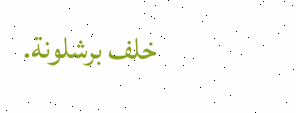خلف برشلونة.